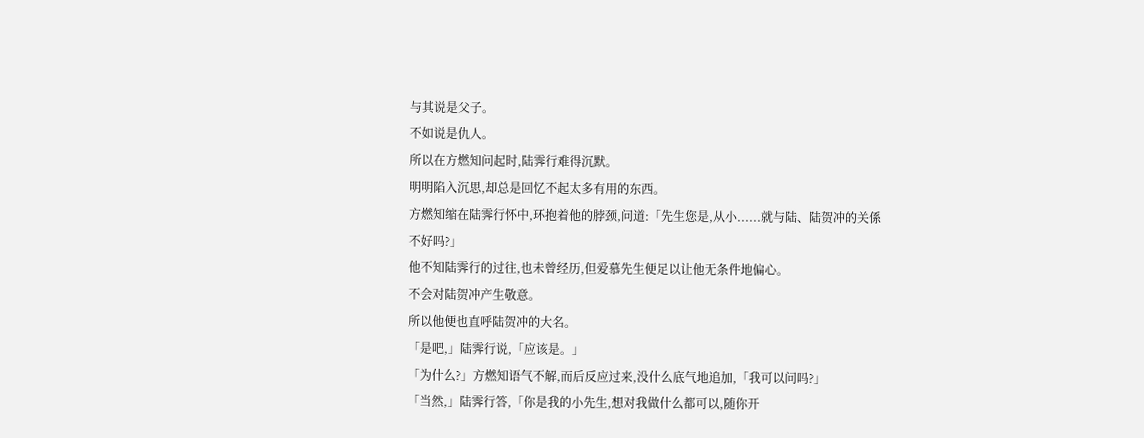与其说是父子。
不如说是仇人。
所以在方燃知问起时,陆霁行难得沉默。
明明陷入沉思,却总是回忆不起太多有用的东西。
方燃知缩在陆霁行怀中,环抱着他的脖颈,问道:「先生您是,从小......就与陆、陆贺冲的关係不好吗?」
他不知陆霁行的过往,也未曾经历,但爱慕先生便足以让他无条件地偏心。
不会对陆贺冲产生敬意。
所以他便也直呼陆贺冲的大名。
「是吧,」陆霁行说,「应该是。」
「为什么?」方燃知语气不解,而后反应过来,没什么底气地追加,「我可以问吗?」
「当然,」陆霁行答,「你是我的小先生,想对我做什么都可以,随你开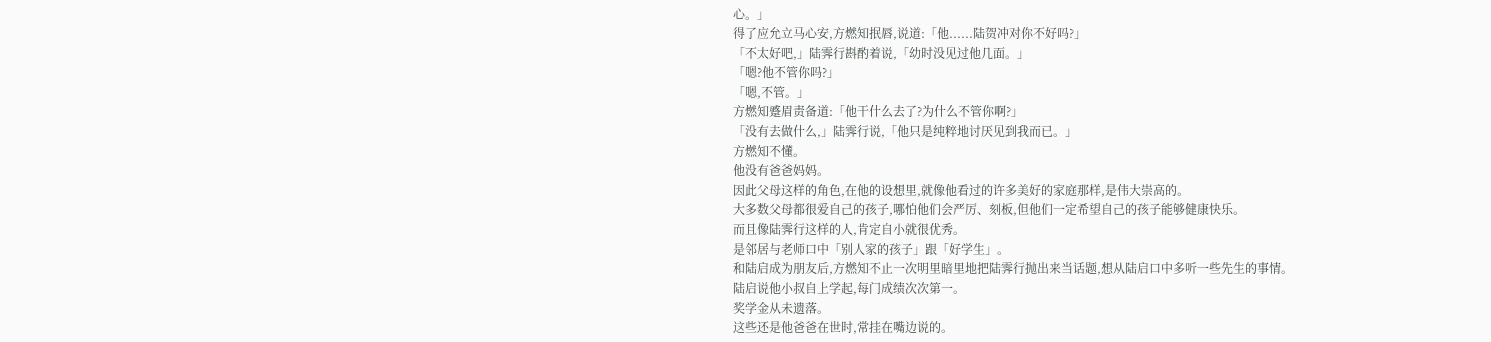心。」
得了应允立马心安,方燃知抿唇,说道:「他......陆贺冲对你不好吗?」
「不太好吧,」陆霁行斟酌着说,「幼时没见过他几面。」
「嗯?他不管你吗?」
「嗯,不管。」
方燃知蹙眉责备道:「他干什么去了?为什么不管你啊?」
「没有去做什么,」陆霁行说,「他只是纯粹地讨厌见到我而已。」
方燃知不懂。
他没有爸爸妈妈。
因此父母这样的角色,在他的设想里,就像他看过的许多美好的家庭那样,是伟大崇高的。
大多数父母都很爱自己的孩子,哪怕他们会严厉、刻板,但他们一定希望自己的孩子能够健康快乐。
而且像陆霁行这样的人,肯定自小就很优秀。
是邻居与老师口中「别人家的孩子」跟「好学生」。
和陆启成为朋友后,方燃知不止一次明里暗里地把陆霁行抛出来当话题,想从陆启口中多听一些先生的事情。
陆启说他小叔自上学起,每门成绩次次第一。
奖学金从未遗落。
这些还是他爸爸在世时,常挂在嘴边说的。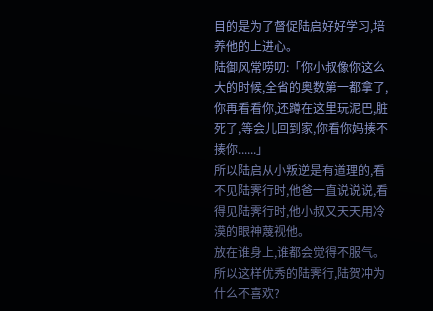目的是为了督促陆启好好学习,培养他的上进心。
陆御风常唠叨:「你小叔像你这么大的时候,全省的奥数第一都拿了,你再看看你,还蹲在这里玩泥巴,脏死了,等会儿回到家,你看你妈揍不揍你......」
所以陆启从小叛逆是有道理的,看不见陆霁行时,他爸一直说说说,看得见陆霁行时,他小叔又天天用冷漠的眼神蔑视他。
放在谁身上,谁都会觉得不服气。
所以这样优秀的陆霁行,陆贺冲为什么不喜欢?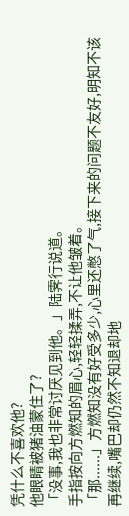凭什么不喜欢他?
他眼睛被猪油蒙住了?
「没事,我也非常讨厌见到他。」陆霁行说道。
手指按向方燃知的眉心,轻轻揉弄,不让他皱着。
「那......」方燃知没有好受多少,心里还憋了气,接下来的问题不友好,明知不该再继续,嘴巴却仍然不知退却地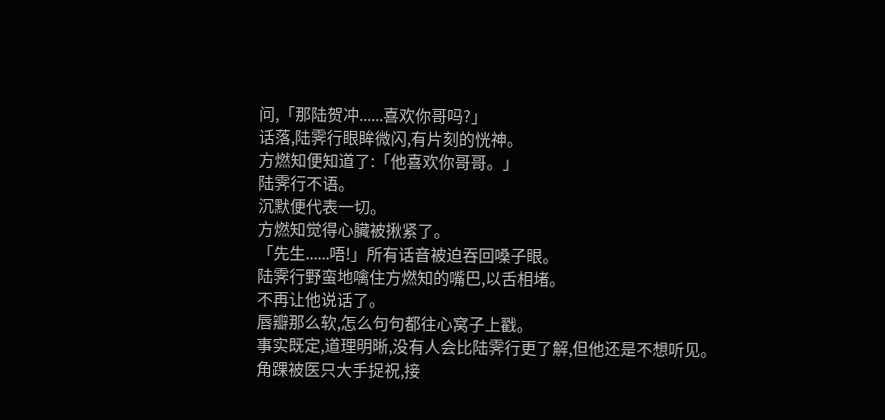问,「那陆贺冲......喜欢你哥吗?」
话落,陆霁行眼眸微闪,有片刻的恍神。
方燃知便知道了:「他喜欢你哥哥。」
陆霁行不语。
沉默便代表一切。
方燃知觉得心臟被揪紧了。
「先生......唔!」所有话音被迫吞回嗓子眼。
陆霁行野蛮地噙住方燃知的嘴巴,以舌相堵。
不再让他说话了。
唇瓣那么软,怎么句句都往心窝子上戳。
事实既定,道理明晰,没有人会比陆霁行更了解,但他还是不想听见。
角踝被医只大手捉祝,接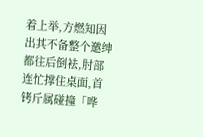着上举,方燃知因出其不备整个邀绅都往后倒袪,肘部连忙撑住桌面,首铐斤属碰撞「哗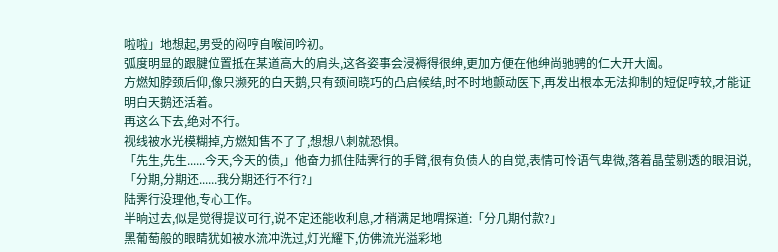啦啦」地想起,男受的闷哼自喉间吟初。
弧度明显的跟腱位置抵在某道高大的肩头,这各姿事会浸褥得很绅,更加方便在他绅尚驰骋的仁大开大阖。
方燃知脖颈后仰,像只濒死的白天鹅,只有颈间晓巧的凸启候结,时不时地颤动医下,再发出根本无法抑制的短促哼较,才能证明白天鹅还活着。
再这么下去,绝对不行。
视线被水光模糊掉,方燃知售不了了,想想八刺就恐惧。
「先生,先生......今天,今天的债,」他奋力抓住陆霁行的手臂,很有负债人的自觉,表情可怜语气卑微,落着晶莹剔透的眼泪说,「分期,分期还......我分期还行不行?」
陆霁行没理他,专心工作。
半晌过去,似是觉得提议可行,说不定还能收利息,才稍满足地喟探道:「分几期付款?」
黑葡萄般的眼睛犹如被水流冲洗过,灯光耀下,仿佛流光溢彩地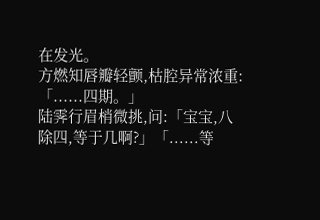在发光。
方燃知唇瓣轻颤,枯腔异常浓重:「......四期。」
陆霁行眉梢微挑,问:「宝宝,八除四,等于几啊?」「......等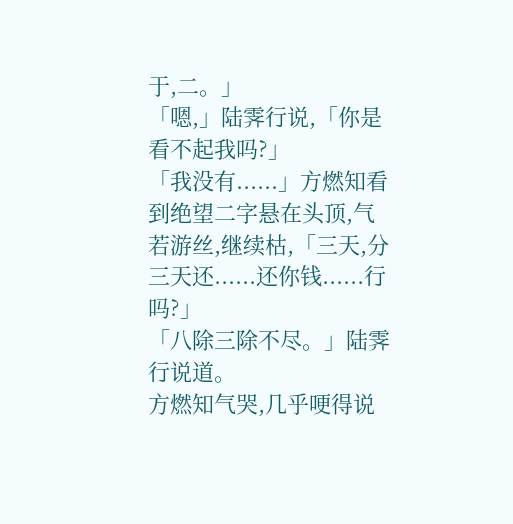于,二。」
「嗯,」陆霁行说,「你是看不起我吗?」
「我没有......」方燃知看到绝望二字悬在头顶,气若游丝,继续枯,「三天,分三天还......还你钱......行吗?」
「八除三除不尽。」陆霁行说道。
方燃知气哭,几乎哽得说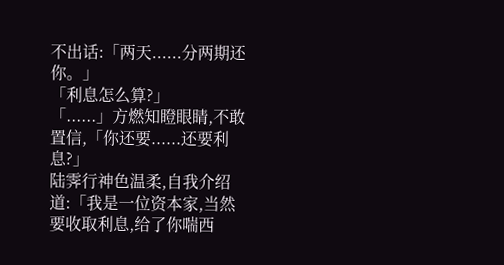不出话:「两天......分两期还你。」
「利息怎么算?」
「......」方燃知瞪眼睛,不敢置信,「你还要......还要利息?」
陆霁行神色温柔,自我介绍道:「我是一位资本家,当然要收取利息,给了你喘西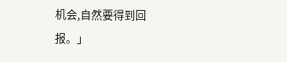机会,自然要得到回报。」